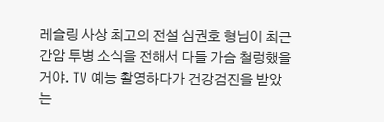레슬링 사상 최고의 전설 심권호 형님이 최근 간암 투병 소식을 전해서 다들 가슴 철렁했을 거야. TV 예능 촬영하다가 건강검진을 받았는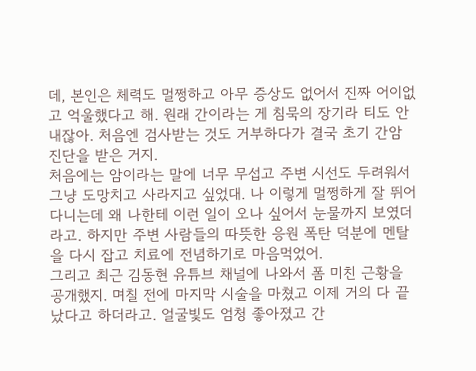데, 본인은 체력도 멀쩡하고 아무 증상도 없어서 진짜 어이없고 억울했다고 해. 원래 간이라는 게 침묵의 장기라 티도 안 내잖아. 처음엔 검사받는 것도 거부하다가 결국 초기 간암 진단을 받은 거지.
처음에는 암이라는 말에 너무 무섭고 주변 시선도 두려워서 그냥 도망치고 사라지고 싶었대. 나 이렇게 멀쩡하게 잘 뛰어다니는데 왜 나한테 이런 일이 오나 싶어서 눈물까지 보였더라고. 하지만 주변 사람들의 따뜻한 응원 폭탄 덕분에 멘탈을 다시 잡고 치료에 전념하기로 마음먹었어.
그리고 최근 김동현 유튜브 채널에 나와서 폼 미친 근황을 공개했지. 며칠 전에 마지막 시술을 마쳤고 이제 거의 다 끝났다고 하더라고. 얼굴빛도 엄청 좋아졌고 간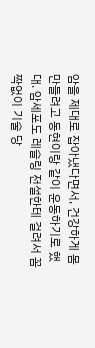암을 제대로 잡아냈다면서, 건강하게 몸 만들려고 동현이랑 같이 운동하기로 했대. 암세포도 레슬링 전설한테 걸려서 꼼짝없이 기술 당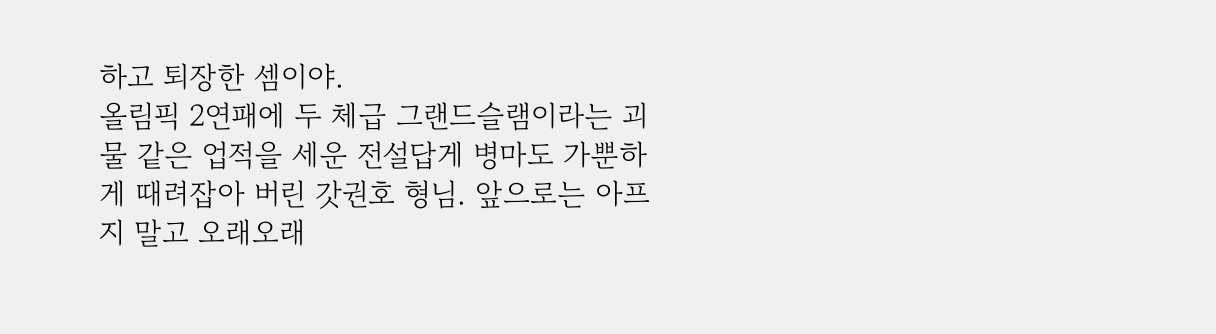하고 퇴장한 셈이야.
올림픽 2연패에 두 체급 그랜드슬램이라는 괴물 같은 업적을 세운 전설답게 병마도 가뿐하게 때려잡아 버린 갓권호 형님. 앞으로는 아프지 말고 오래오래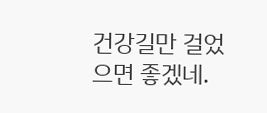건강길만 걸었으면 좋겠네.